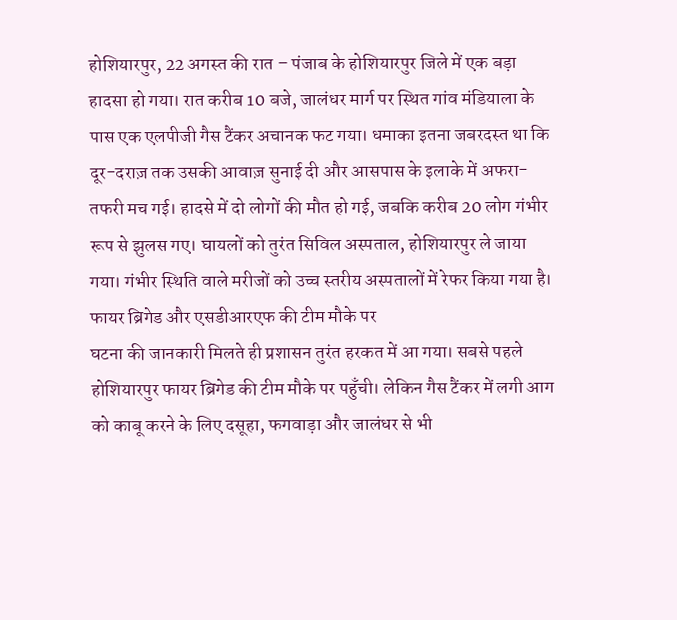होशियारपुर, 22 अगस्त की रात – पंजाब के होशियारपुर जिले में एक बड़ा हादसा हो गया। रात करीब 10 बजे, जालंधर मार्ग पर स्थित गांव मंडियाला के पास एक एलपीजी गैस टैंकर अचानक फट गया। धमाका इतना जबरदस्त था कि दूर-दराज़ तक उसकी आवाज़ सुनाई दी और आसपास के इलाके में अफरा-तफरी मच गई। हादसे में दो लोगों की मौत हो गई, जबकि करीब 20 लोग गंभीर रूप से झुलस गए। घायलों को तुरंत सिविल अस्पताल, होशियारपुर ले जाया गया। गंभीर स्थिति वाले मरीजों को उच्च स्तरीय अस्पतालों में रेफर किया गया है।
फायर ब्रिगेड और एसडीआरएफ की टीम मौके पर
घटना की जानकारी मिलते ही प्रशासन तुरंत हरकत में आ गया। सबसे पहले होशियारपुर फायर ब्रिगेड की टीम मौके पर पहुँची। लेकिन गैस टैंकर में लगी आग को काबू करने के लिए दसूहा, फगवाड़ा और जालंधर से भी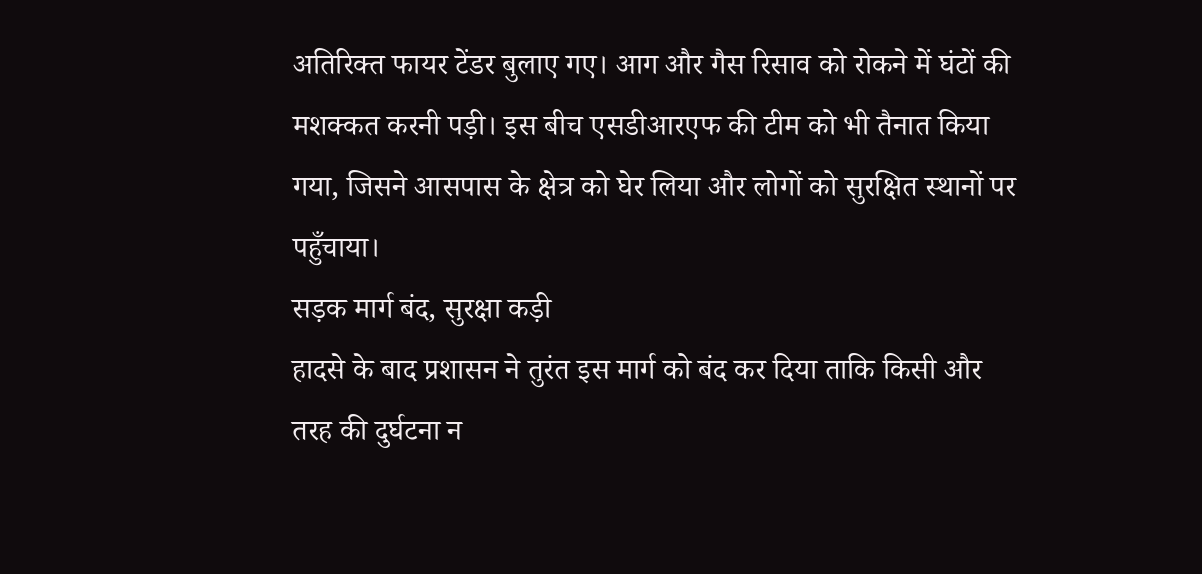अतिरिक्त फायर टेंडर बुलाए गए। आग और गैस रिसाव को रोकने में घंटों की मशक्कत करनी पड़ी। इस बीच एसडीआरएफ की टीम को भी तैनात किया गया, जिसने आसपास के क्षेत्र को घेर लिया और लोगों को सुरक्षित स्थानों पर पहुँचाया।
सड़क मार्ग बंद, सुरक्षा कड़ी
हादसे के बाद प्रशासन ने तुरंत इस मार्ग को बंद कर दिया ताकि किसी और तरह की दुर्घटना न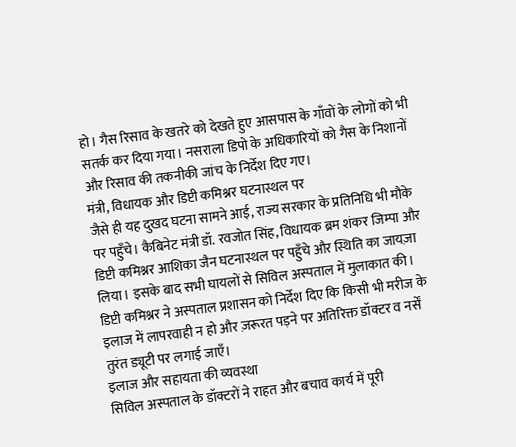हो। गैस रिसाव के खतरे को देखते हुए आसपास के गाँवों के लोगों को भी सतर्क कर दिया गया। नसराला डिपो के अधिकारियों को गैस के निशानों और रिसाव की तकनीकी जांच के निर्देश दिए गए।
मंत्री, विधायक और डिप्टी कमिश्नर घटनास्थल पर
जैसे ही यह दुखद घटना सामने आई, राज्य सरकार के प्रतिनिधि भी मौके पर पहुँचे। कैबिनेट मंत्री डॉ. रवजोत सिंह, विधायक ब्रम शंकर जिम्पा और डिप्टी कमिश्नर आशिका जैन घटनास्थल पर पहुँचे और स्थिति का जायज़ा लिया। इसके बाद सभी घायलों से सिविल अस्पताल में मुलाकात की।
डिप्टी कमिश्नर ने अस्पताल प्रशासन को निर्देश दिए कि किसी भी मरीज के इलाज में लापरवाही न हो और ज़रूरत पड़ने पर अतिरिक्त डॉक्टर व नर्सें तुरंत ड्यूटी पर लगाई जाएँ।
इलाज और सहायता की व्यवस्था
सिविल अस्पताल के डॉक्टरों ने राहत और बचाव कार्य में पूरी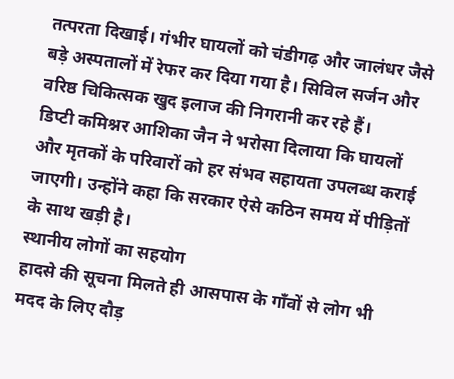तत्परता दिखाई। गंभीर घायलों को चंडीगढ़ और जालंधर जैसे बड़े अस्पतालों में रेफर कर दिया गया है। सिविल सर्जन और वरिष्ठ चिकित्सक खुद इलाज की निगरानी कर रहे हैं।
डिप्टी कमिश्नर आशिका जैन ने भरोसा दिलाया कि घायलों और मृतकों के परिवारों को हर संभव सहायता उपलब्ध कराई जाएगी। उन्होंने कहा कि सरकार ऐसे कठिन समय में पीड़ितों के साथ खड़ी है।
स्थानीय लोगों का सहयोग
हादसे की सूचना मिलते ही आसपास के गाँवों से लोग भी मदद के लिए दौड़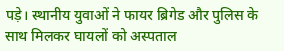पड़े। स्थानीय युवाओं ने फायर ब्रिगेड और पुलिस के साथ मिलकर घायलों को अस्पताल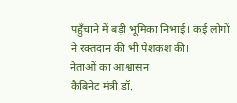पहुँचाने में बड़ी भूमिका निभाई। कई लोगों ने रक्तदान की भी पेशकश की।
नेताओं का आश्वासन
कैबिनेट मंत्री डॉ.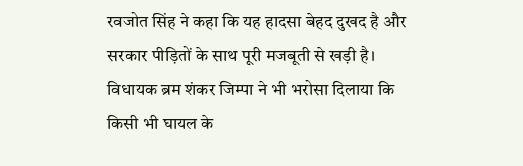रवजोत सिंह ने कहा कि यह हादसा बेहद दुखद है और सरकार पीड़ितों के साथ पूरी मजबूती से खड़ी है। विधायक ब्रम शंकर जिम्पा ने भी भरोसा दिलाया कि किसी भी घायल के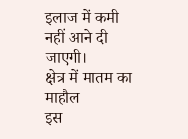इलाज में कमी नहीं आने दी जाएगी।
क्षेत्र में मातम का माहौल
इस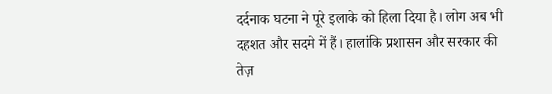दर्दनाक घटना ने पूरे इलाके को हिला दिया है। लोग अब भी दहशत और सदमे में हैं। हालांकि प्रशासन और सरकार की तेज़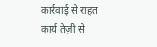कार्रवाई से राहत कार्य तेज़ी से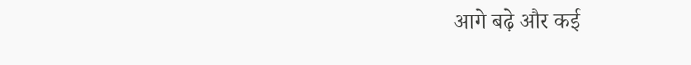आगे बढ़े और कई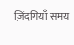ज़िंदगियाँ समय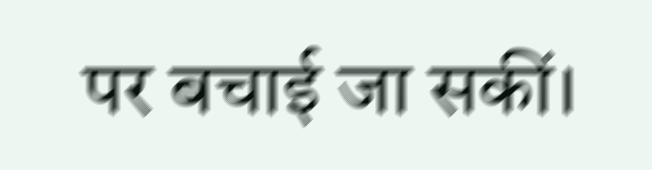पर बचाई जा सकीं।